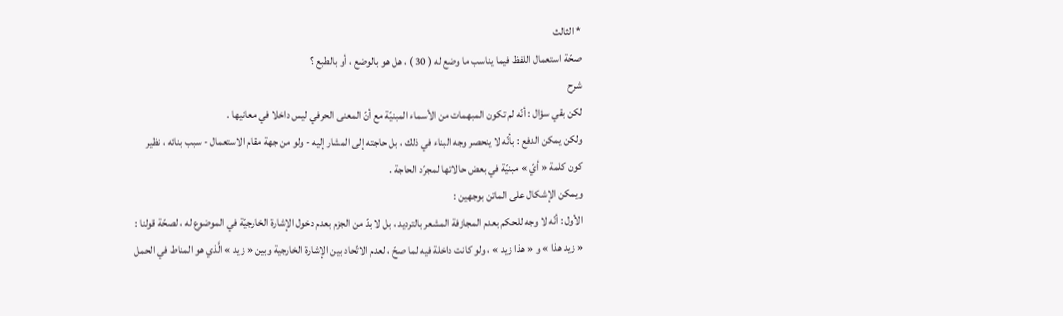* الثالث
صحّة استعمال اللفظ فيما يناسب ما وضع له ( 30 ) ، هل هو بالوضع ، أو بالطبع ؟
شرح
لكن بقي سؤال : أنّه لم تكون المبهمات من الأسماء المبنيّة مع أنّ المعنى الحرفي ليس داخلا في معانيها .
ولكن يمكن الدفع : بأنّه لا ينحصر وجه البناء في ذلك ، بل حاجته إلى المشار إليه - ولو من جهة مقام الاستعمال - سبب بنائه ، نظير كون كلمة « أيّ » مبنيّة في بعض حالاتها لمجرّد الحاجة .
ويمكن الإشكال على الماتن بوجهين :
الأول : أنّه لا وجه للحكم بعدم المجازفة المشعر بالترديد ، بل لا بدّ من الجزم بعدم دخول الإشارة الخارجيّة في الموضوع له ، لصحّة قولنا : « زيد هذا » و « هذا زيد » ، ولو كانت داخلة فيه لما صحّ ، لعدم الاتّحاد بين الإشارة الخارجية وبين « زيد » الَّذي هو المناط في الحمل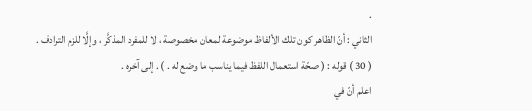.
الثاني : أنّ الظاهر كون تلك الألفاظ موضوعة لمعان مخصوصة ، لا للمفرد المذكَّر ، وإلَّا للزم الترادف .
( 30 ) قوله : ( صحّة استعمال اللفظ فيما يناسب ما وضع له . ) . إلى آخره .
اعلم أنّ في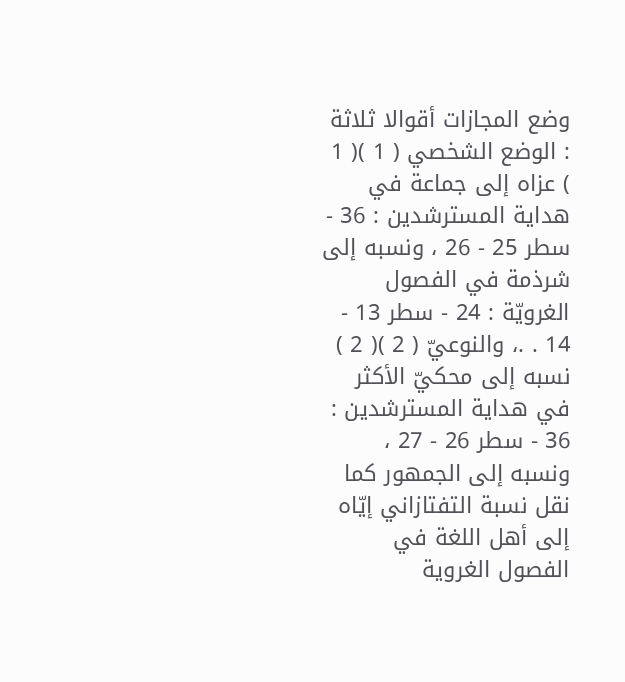وضع المجازات أقوالا ثلاثة : الوضع الشخصي ( 1 )( 1 ) عزاه إلى جماعة في هداية المسترشدين : 36 - سطر 25 - 26 ، ونسبه إلى شرذمة في الفصول الغرويّة : 24 - سطر 13 - 14 . .، والنوعيّ ( 2 )( 2 ) نسبه إلى محكيّ الأكثر في هداية المسترشدين : 36 - سطر 26 - 27 ، ونسبه إلى الجمهور كما نقل نسبة التفتازاني إيّاه إلى أهل اللغة في الفصول الغروية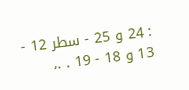: 24 و 25 - سطر 12 - 13 و 18 - 19 . .،